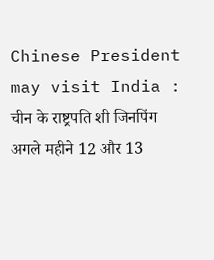Chinese President may visit India : चीन के राष्ट्रपति शी जिनपिंग अगले महीने 12 और 13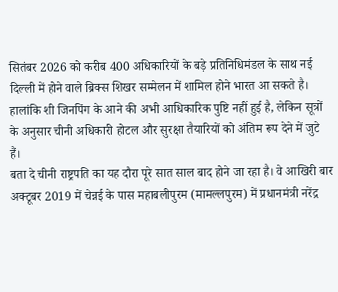सितंबर 2026 को करीब 400 अधिकारियों के बड़े प्रतिनिधिमंडल के साथ नई दिल्ली में होने वाले ब्रिक्स शिखर सम्मेलन में शामिल होने भारत आ सकते है। हालांकि शी जिनपिंग के आने की अभी आधिकारिक पुष्टि नहीं हुई है, लेकिन सूत्रों के अनुसार चीनी अधिकारी होटल और सुरक्षा तैयारियों को अंतिम रूप देने में जुटे हैं।
बता दे चीनी राष्ट्रपति का यह दौरा पूरे सात साल बाद होने जा रहा है। वे आखिरी बार अक्टूबर 2019 में चेन्नई के पास महाबलीपुरम (मामल्लपुरम) में प्रधानमंत्री नरेंद्र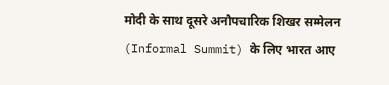मोदी के साथ दूसरे अनौपचारिक शिखर सम्मेलन (Informal Summit) के लिए भारत आए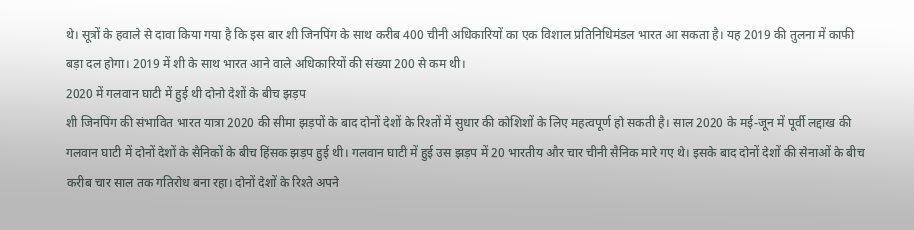थे। सूत्रों के हवाले से दावा किया गया है कि इस बार शी जिनपिंग के साथ करीब 400 चीनी अधिकारियों का एक विशाल प्रतिनिधिमंडल भारत आ सकता है। यह 2019 की तुलना में काफी बड़ा दल होगा। 2019 में शी के साथ भारत आने वाले अधिकारियों की संख्या 200 से कम थी।
2020 में गलवान घाटी में हुई थी दोनो देशों के बीच झड़प
शी जिनपिंग की संभावित भारत यात्रा 2020 की सीमा झड़पों के बाद दोनों देशों के रिश्तों में सुधार की कोशिशों के लिए महत्वपूर्ण हो सकती है। साल 2020 के मई-जून में पूर्वी लद्दाख की गलवान घाटी में दोनों देशों के सैनिकों के बीच हिंसक झड़प हुई थी। गलवान घाटी में हुई उस झड़प में 20 भारतीय और चार चीनी सैनिक मारे गए थे। इसके बाद दोनों देशों की सेनाओं के बीच करीब चार साल तक गतिरोध बना रहा। दोनों देशों के रिश्ते अपने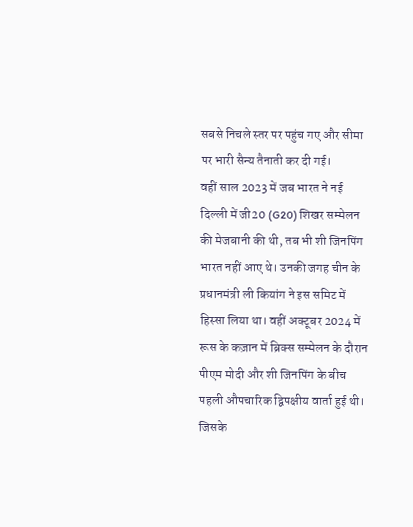सबसे निचले स्तर पर पहुंच गए और सीमा पर भारी सैन्य तैनाती कर दी गई।
वहीं साल 2023 में जब भारत ने नई दिल्ली में जी20 (G20) शिखर सम्मेलन की मेजबानी की थी, तब भी शी जिनपिंग भारत नहीं आए थे। उनकी जगह चीन के प्रधानमंत्री ली कियांग ने इस समिट में हिस्सा लिया था। वहीं अक्टूबर 2024 में रूस के कज़ान में ब्रिक्स सम्मेलन के दौरान पीएम मोदी और शी जिनपिंग के बीच पहली औपचारिक द्विपक्षीय वार्ता हुई थी। जिसके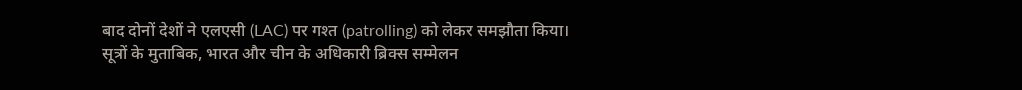बाद दोनों देशों ने एलएसी (LAC) पर गश्त (patrolling) को लेकर समझौता किया।
सूत्रों के मुताबिक, भारत और चीन के अधिकारी ब्रिक्स सम्मेलन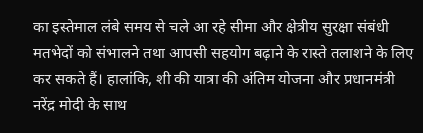का इस्तेमाल लंबे समय से चले आ रहे सीमा और क्षेत्रीय सुरक्षा संबंधी मतभेदों को संभालने तथा आपसी सहयोग बढ़ाने के रास्ते तलाशने के लिए कर सकते हैं। हालांकि, शी की यात्रा की अंतिम योजना और प्रधानमंत्री नरेंद्र मोदी के साथ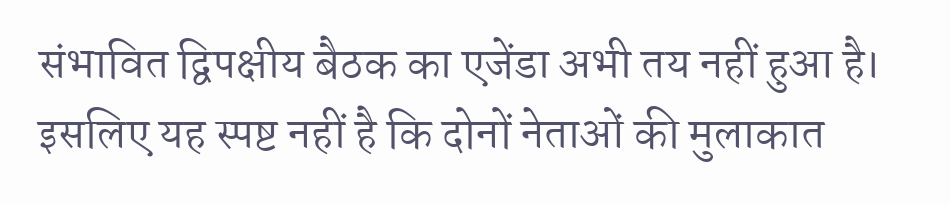संभावित द्विपक्षीय बैठक का एजेंडा अभी तय नहीं हुआ है। इसलिए यह स्पष्ट नहीं है कि दोनों नेताओं की मुलाकात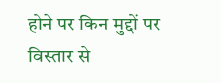होने पर किन मुद्दों पर विस्तार से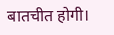बातचीत होगी।